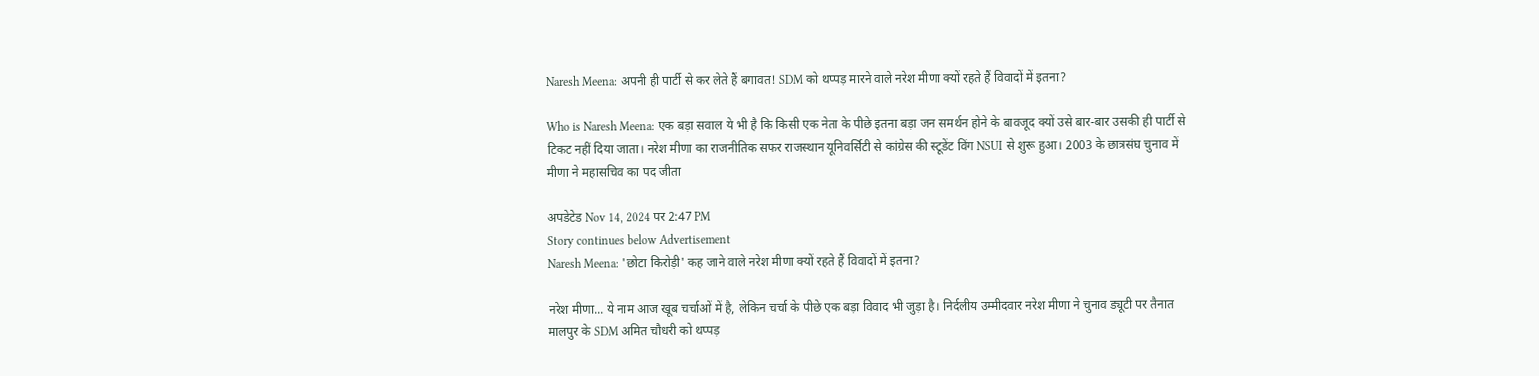Naresh Meena: अपनी ही पार्टी से कर लेते हैं बगावत! SDM को थप्पड़ मारने वाले नरेश मीणा क्यों रहते हैं विवादों में इतना?

Who is Naresh Meena: एक बड़ा सवाल ये भी है कि किसी एक नेता के पीछे इतना बड़ा जन समर्थन होने के बावजूद क्यों उसे बार-बार उसकी ही पार्टी से टिकट नहीं दिया जाता। नरेश मीणा का राजनीतिक सफर राजस्थान यूनिवर्सिटी से कांग्रेस की स्टूडेंट विंग NSUI से शुरू हुआ। 2003 के छात्रसंघ चुनाव में मीणा ने महासचिव का पद जीता

अपडेटेड Nov 14, 2024 पर 2:47 PM
Story continues below Advertisement
Naresh Meena: 'छोटा किरोड़ी' कह जाने वाले नरेश मीणा क्यों रहते हैं विवादों में इतना?

नरेश मीणा... ये नाम आज खूब चर्चाओं में है, लेकिन चर्चा के पीछे एक बड़ा विवाद भी जुड़ा है। निर्दलीय उम्मीदवार नरेश मीणा ने चुनाव ड्यूटी पर तैनात मालपुर के SDM अमित चौधरी को थप्पड़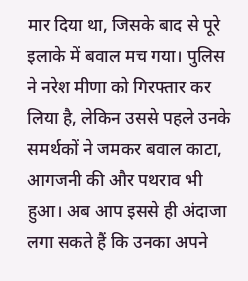मार दिया था, जिसके बाद से पूरे इलाके में बवाल मच गया। पुलिस ने नरेश मीणा को गिरफ्तार कर लिया है, लेकिन उससे पहले उनके समर्थकों ने जमकर बवाल काटा, आगजनी की और पथराव भी हुआ। अब आप इससे ही अंदाजा लगा सकते हैं कि उनका अपने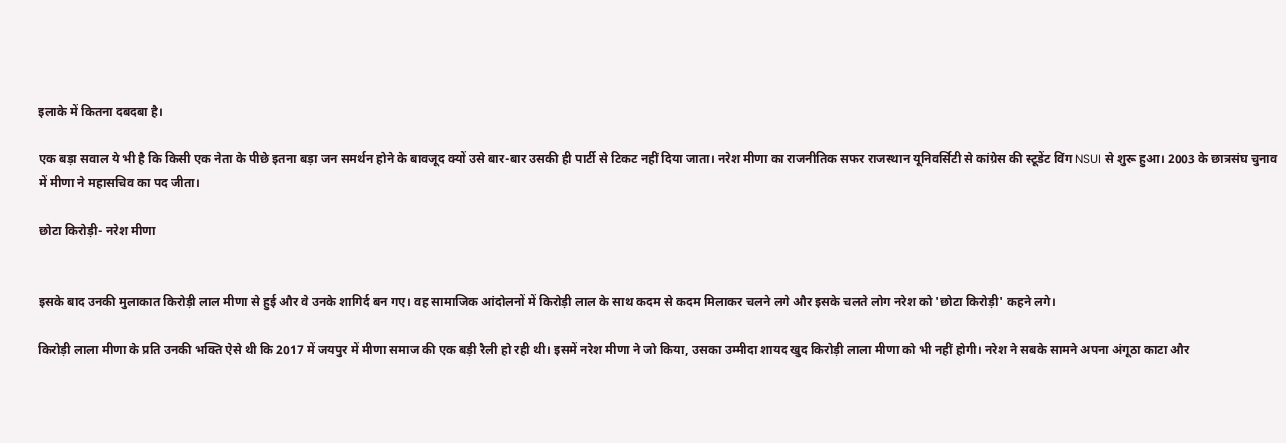इलाके में कितना दबदबा है।

एक बड़ा सवाल ये भी है कि किसी एक नेता के पीछे इतना बड़ा जन समर्थन होने के बावजूद क्यों उसे बार-बार उसकी ही पार्टी से टिकट नहीं दिया जाता। नरेश मीणा का राजनीतिक सफर राजस्थान यूनिवर्सिटी से कांग्रेस की स्टूडेंट विंग NSUI से शुरू हुआ। 2003 के छात्रसंघ चुनाव में मीणा ने महासचिव का पद जीता।

छोटा किरोड़ी- नरेश मीणा


इसके बाद उनकी मुलाकात किरोड़ी लाल मीणा से हुई और वे उनके शागिर्द बन गए। वह सामाजिक आंदोलनों में किरोड़ी लाल के साथ कदम से कदम मिलाकर चलने लगे और इसके चलते लोग नरेश को 'छोटा किरोड़ी' कहने लगे।

किरोड़ी लाला मीणा के प्रति उनकी भक्ति ऐसे थी कि 2017 में जयपुर में मीणा समाज की एक बड़ी रैली हो रही थी। इसमें नरेश मीणा ने जो किया, उसका उम्मीदा शायद खुद किरोड़ी लाला मीणा को भी नहीं होगी। नरेश ने सबके सामने अपना अंगूठा काटा और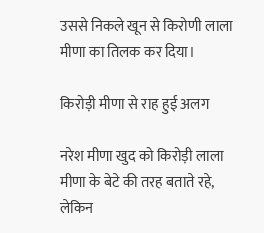उससे निकले खून से किरोणी लाला मीणा का तिलक कर दिया।

किरोड़ी मीणा से राह हुई अलग

नरेश मीणा खुद को किरोड़ी लाला मीणा के बेटे की तरह बताते रहे, लेकिन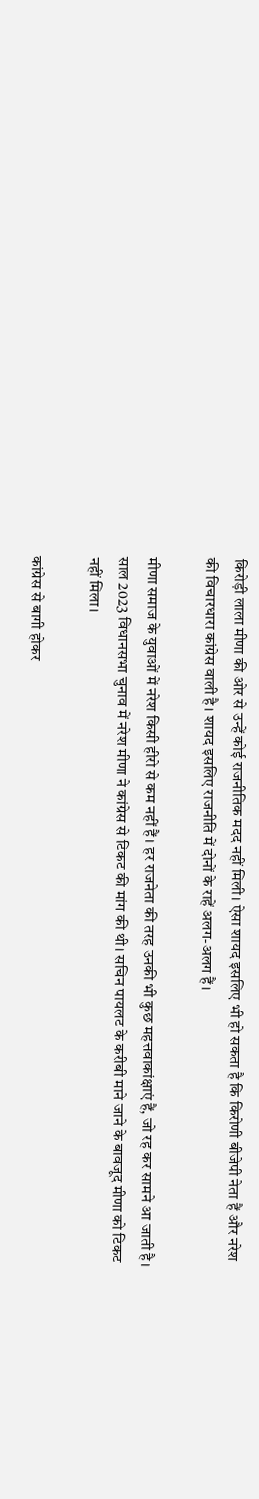किरोड़ी लाला मीणा की ओर से उन्हें कोई राजनीतिक मदद नहीं मिली। ऐसा शायद इसलिए भी हो सकता है कि किरोणी बीजेपी नेता हैं और नरेश की विचारधारा कांग्रेस वाली है। शायद इसलिए राजनीति में दोनों के राहें अलग-अलग हैं।

मीणा समाज के युवाओं में नरेश किसी हीरो से कम नहीं हैं। हर राजनेता की तरह उनकी भी कुछ महत्तवाकांक्षाएं हैं, जो रह कर सामने आ जाती है। साल 2023 विधानसभा चुनाव में नरेश मीणा ने कांग्रेस से टिकट की मांग की थी। सचिन पायलट के करीबी माने जाने के बावजूद मीणा को टिकट नहीं मिला।

कांग्रेस से बागी होकर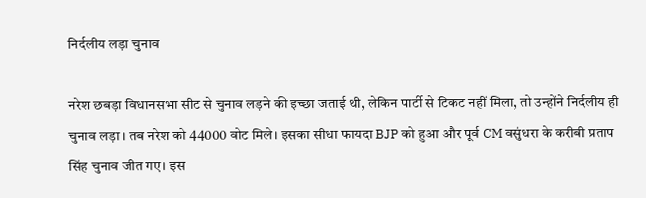निर्दलीय लड़ा चुनाव

नरेश छबड़ा विधानसभा सीट से चुनाव लड़ने की इच्छा जताई थी, लेकिन पार्टी से टिकट नहीं मिला, तो उन्होंने निर्दलीय ही चुनाव लड़ा। तब नरेश को 44000 वोट मिले। इसका सीधा फायदा BJP को हुआ और पूर्व CM वसुंधरा के करीबी प्रताप सिंह चुनाव जीत गए। इस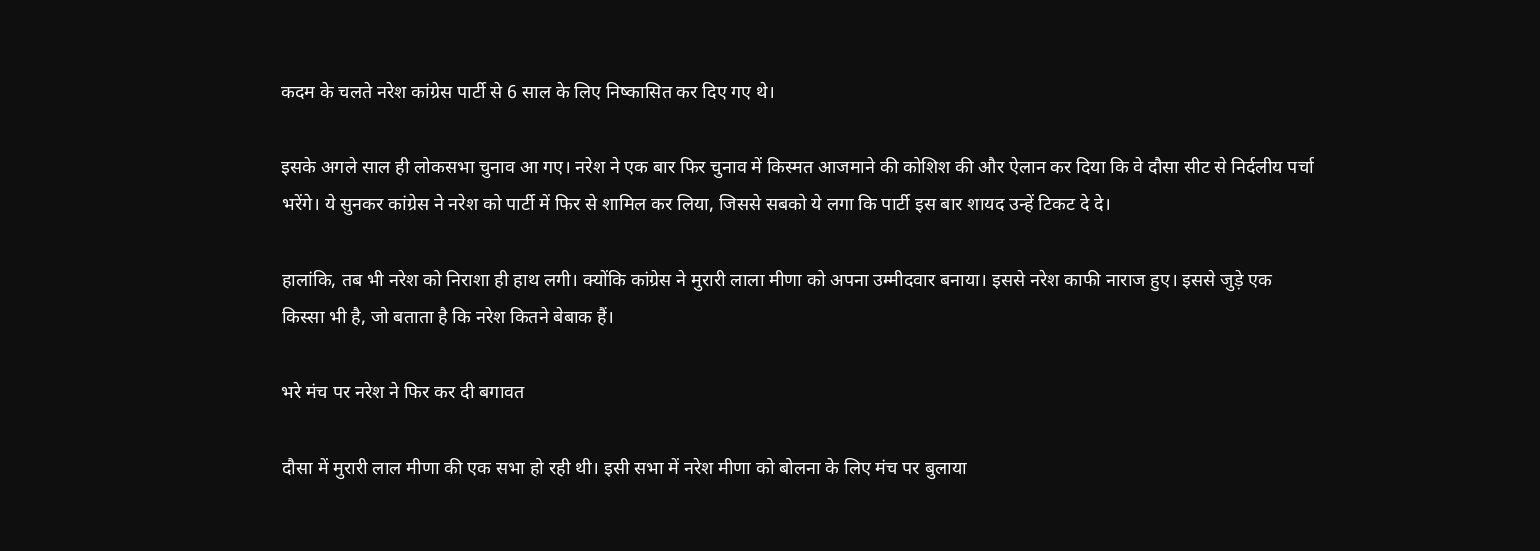कदम के चलते नरेश कांग्रेस पार्टी से 6 साल के लिए निष्कासित कर दिए गए थे।

इसके अगले साल ही लोकसभा चुनाव आ गए। नरेश ने एक बार फिर चुनाव में किस्मत आजमाने की कोशिश की और ऐलान कर दिया कि वे दौसा सीट से निर्दलीय पर्चा भरेंगे। ये सुनकर कांग्रेस ने नरेश को पार्टी में फिर से शामिल कर लिया, जिससे सबको ये लगा कि पार्टी इस बार शायद उन्हें टिकट दे दे।

हालांकि, तब भी नरेश को निराशा ही हाथ लगी। क्योंकि कांग्रेस ने मुरारी लाला मीणा को अपना उम्मीदवार बनाया। इससे नरेश काफी नाराज हुए। इससे जुड़े एक किस्सा भी है, जो बताता है कि नरेश कितने बेबाक हैं।

भरे मंच पर नरेश ने फिर कर दी बगावत

दौसा में मुरारी लाल मीणा की एक सभा हो रही थी। इसी सभा में नरेश मीणा को बोलना के लिए मंच पर बुलाया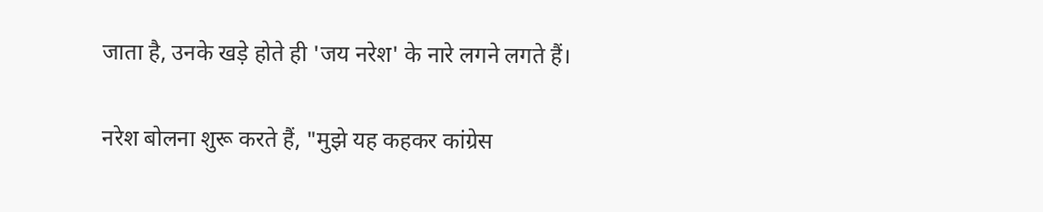जाता है, उनके खड़े होते ही 'जय नरेश' के नारे लगने लगते हैं।

नरेश बोलना शुरू करते हैं, "मुझे यह कहकर कांग्रेस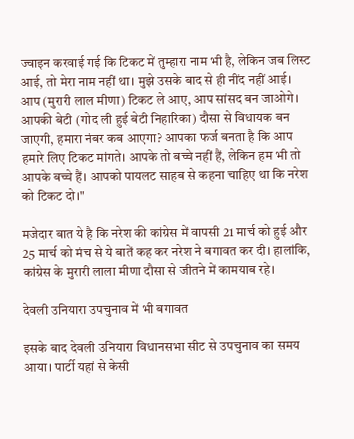ज्वाइन करवाई गई कि टिकट में तुम्हारा नाम भी है, लेकिन जब लिस्ट आई, तो मेरा नाम नहीं था। मुझे उसके बाद से ही नींद नहीं आई। आप (मुरारी लाल मीणा) टिकट ले आए, आप सांसद बन जाओगे। आपकी बेटी (गोद ली हुई बेटी निहारिका) दौसा से विधायक बन जाएगी, हमारा नंबर कब आएगा? आपका फर्ज बनता है कि आप हमारे लिए टिकट मांगते। आपके तो बच्चे नहीं हैं, लेकिन हम भी तो आपके बच्चे हैं। आपको पायलट साहब से कहना चाहिए था कि नरेश को टिकट दो।"

मजेदार बात ये है कि नरेश की कांग्रेस में वापसी 21 मार्च को हुई और 25 मार्च को मंच से ये बातें कह कर नरेश ने बगावत कर दी। हालांकि, कांग्रेस के मुरारी लाला मीणा दौसा से जीतने में कामयाब रहे।

देवली उनियारा उपचुनाव में भी बगावत

इसके बाद देवली उनियारा विधानसभा सीट से उपचुनाव का समय आया। पार्टी यहां से केसी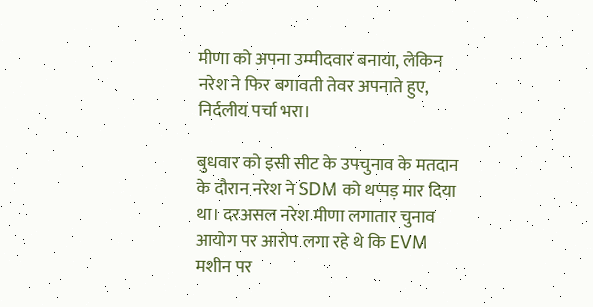मीणा को अपना उम्मीदवार बनाया, लेकिन नरेश ने फिर बगावती तेवर अपनाते हुए, निर्दलीय पर्चा भरा।

बुधवार को इसी सीट के उपचुनाव के मतदान के दौरान नरेश ने SDM को थप्पड़ मार दिया था। दरअसल नरेश मीणा लगातार चुनाव आयोग पर आरोप लगा रहे थे कि EVM मशीन पर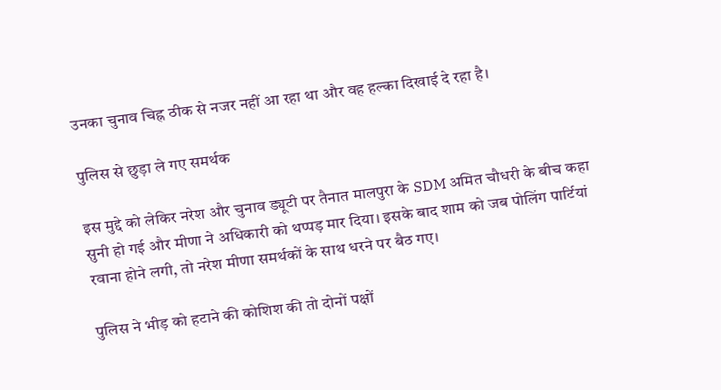उनका चुनाव चिह्न ठीक से नजर नहीं आ रहा था और वह हल्का दिखाई दे रहा है।

पुलिस से छुड़ा ले गए समर्थक

इस मुद्दे को लेकिर नरेश और चुनाव ड्यूटी पर तैनात मालपुरा के SDM अमित चौधरी के बीच कहा सुनी हो गई और मीणा ने अधिकारी को थप्पड़ मार दिया। इसके बाद शाम को जब पोलिंग पार्टियां रवाना होने लगी, तो नरेश मीणा समर्थकों के साथ धरने पर बैठ गए।

पुलिस ने भीड़ को हटाने की कोशिश की तो दोनों पक्षों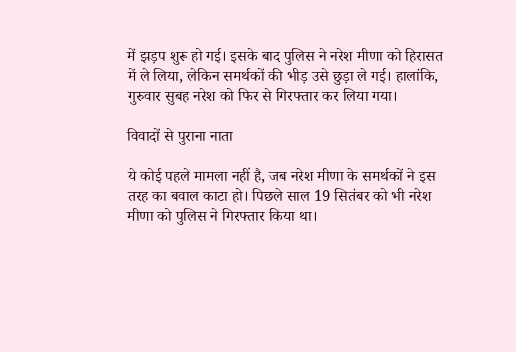में झड़प शुरू हो गई। इसके बाद पुलिस ने नरेश मीणा को हिरासत में ले लिया, लेकिन समर्थकों की भीड़ उसे छुड़ा ले गई। हालांकि, गुरुवार सुबह नरेश को फिर से गिरफ्तार कर लिया गया।

विवादों से पुराना नाता

ये कोई पहले मामला नहीं है, जब नरेश मीणा के समर्थकों ने इस तरह का बवाल काटा हो। पिछले साल 19 सितंबर को भी नरेश मीणा को पुलिस ने गिरफ्तार किया था।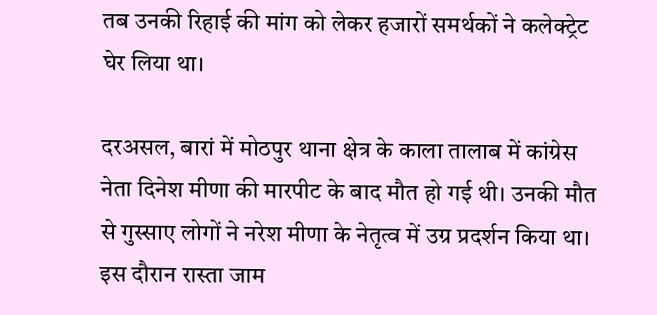तब उनकी रिहाई की मांग को लेकर हजारों समर्थकों ने कलेक्ट्रेट घेर लिया था।

दरअसल, बारां में मोठपुर थाना क्षेत्र के काला तालाब में कांग्रेस नेता दिनेश मीणा की मारपीट के बाद मौत हो गई थी। उनकी मौत से गुस्साए लोगों ने नरेश मीणा के नेतृत्व में उग्र प्रदर्शन किया था। इस दौरान रास्ता जाम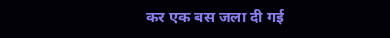कर एक बस जला दी गई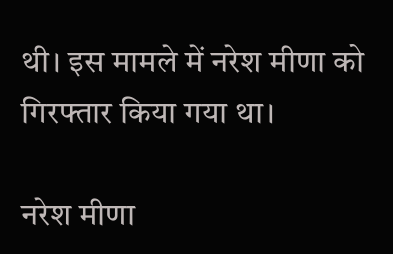थी। इस मामले में नरेश मीणा को गिरफ्तार किया गया था।

नरेश मीणा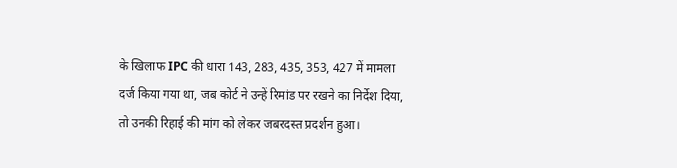के खिलाफ IPC की धारा 143, 283, 435, 353, 427 में मामला दर्ज किया गया था, जब कोर्ट ने उन्हें रिमांड पर रखने का निर्देश दिया, तो उनकी रिहाई की मांग को लेकर जबरदस्त प्रदर्शन हुआ।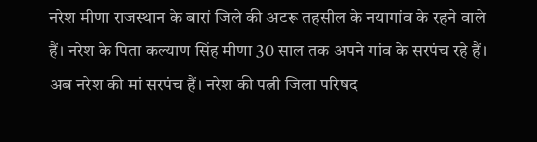नरेश मीणा राजस्थान के बारां जिले की अटरू तहसील के नयागांव के रहने वाले हैं। नरेश के पिता कल्याण सिंह मीणा 30 साल तक अपने गांव के सरपंच रहे हैं। अब नरेश की मां सरपंच हैं। नरेश की पत्नी जिला परिषद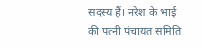सदस्य हैं। नरेश के भाई की पत्नी पंचायत समिति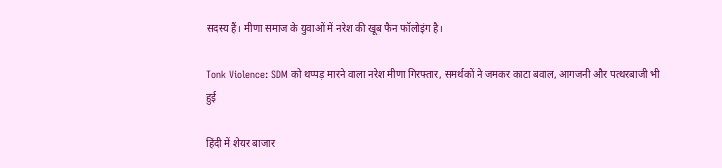सदस्य हैं। मीणा समाज के युवाओं में नरेश की खूब फैन फॉलोइंग है।

Tonk Violence: SDM को थप्पड़ मारने वाला नरेश मीणा गिरफ्तार, समर्थकों ने जमकर काटा बवाल, आगजनी और पत्थरबाजी भी हुई

हिंदी में शेयर बाजार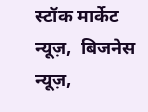स्टॉक मार्केट न्यूज़,  बिजनेस न्यूज़,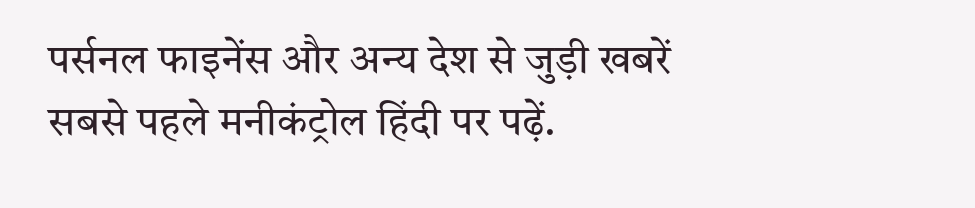पर्सनल फाइनेंस और अन्य देश से जुड़ी खबरें सबसे पहले मनीकंट्रोल हिंदी पर पढ़ें.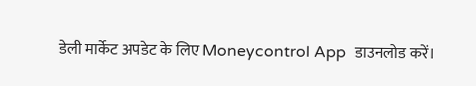डेली मार्केट अपडेट के लिए Moneycontrol App  डाउनलोड करें।